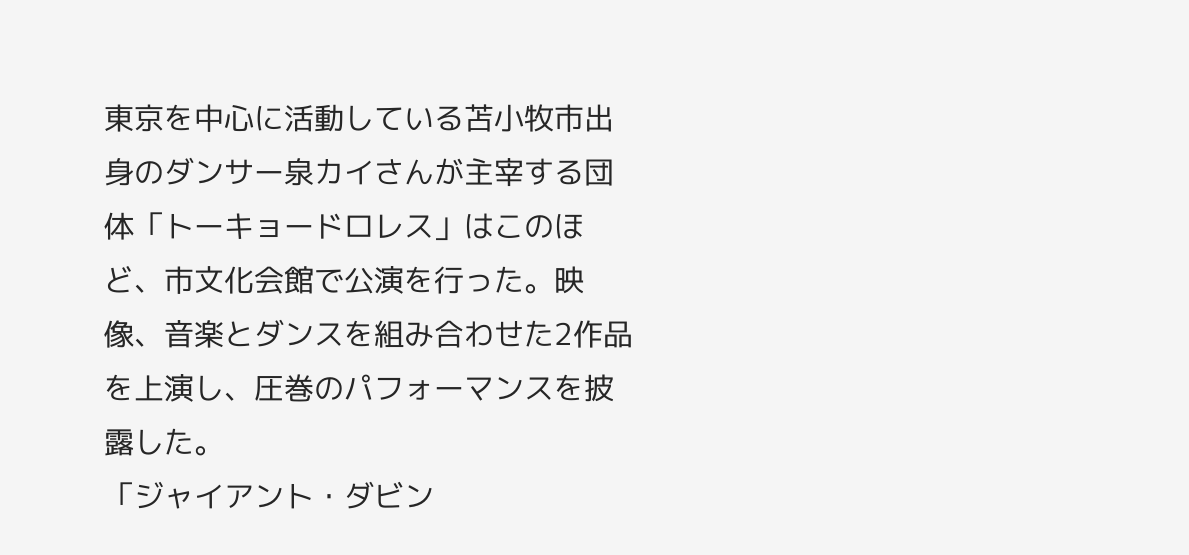東京を中心に活動している苫小牧市出身のダンサー泉カイさんが主宰する団体「トーキョードロレス」はこのほど、市文化会館で公演を行った。映像、音楽とダンスを組み合わせた2作品を上演し、圧巻のパフォーマンスを披露した。
「ジャイアント・ダビン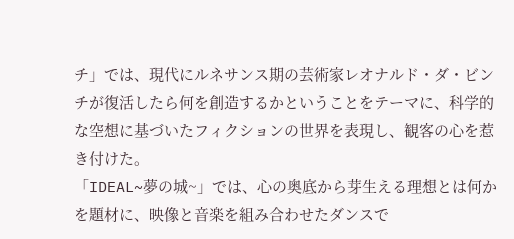チ」では、現代にルネサンス期の芸術家レオナルド・ダ・ビンチが復活したら何を創造するかということをテーマに、科学的な空想に基づいたフィクションの世界を表現し、観客の心を惹き付けた。
「IDEAL~夢の城~」では、心の奥底から芽生える理想とは何かを題材に、映像と音楽を組み合わせたダンスで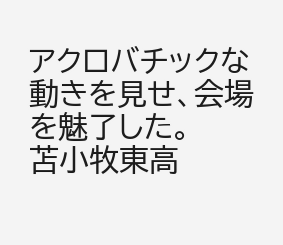アクロバチックな動きを見せ、会場を魅了した。
苫小牧東高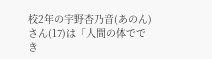校2年の宇野杏乃音(あのん)さん(17)は「人間の体ででき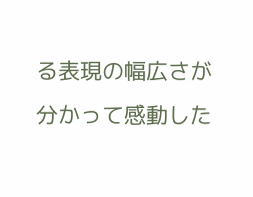る表現の幅広さが分かって感動した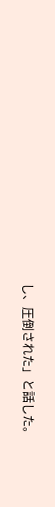し、圧倒された」と話した。